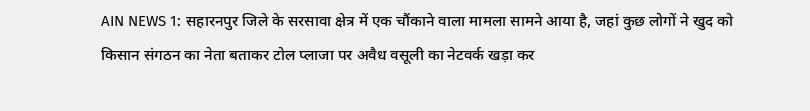AIN NEWS 1: सहारनपुर जिले के सरसावा क्षेत्र में एक चौंकाने वाला मामला सामने आया है, जहां कुछ लोगों ने खुद को किसान संगठन का नेता बताकर टोल प्लाजा पर अवैध वसूली का नेटवर्क खड़ा कर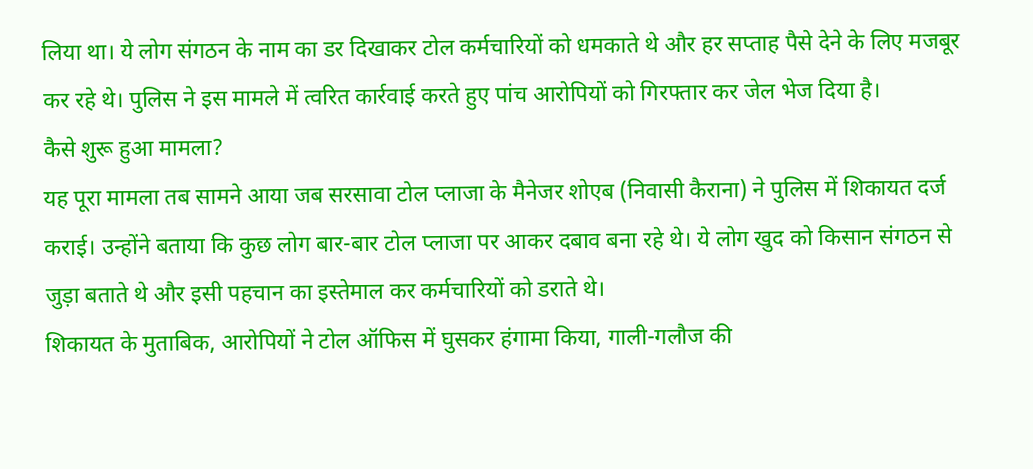लिया था। ये लोग संगठन के नाम का डर दिखाकर टोल कर्मचारियों को धमकाते थे और हर सप्ताह पैसे देने के लिए मजबूर कर रहे थे। पुलिस ने इस मामले में त्वरित कार्रवाई करते हुए पांच आरोपियों को गिरफ्तार कर जेल भेज दिया है।
कैसे शुरू हुआ मामला?
यह पूरा मामला तब सामने आया जब सरसावा टोल प्लाजा के मैनेजर शोएब (निवासी कैराना) ने पुलिस में शिकायत दर्ज कराई। उन्होंने बताया कि कुछ लोग बार-बार टोल प्लाजा पर आकर दबाव बना रहे थे। ये लोग खुद को किसान संगठन से जुड़ा बताते थे और इसी पहचान का इस्तेमाल कर कर्मचारियों को डराते थे।
शिकायत के मुताबिक, आरोपियों ने टोल ऑफिस में घुसकर हंगामा किया, गाली-गलौज की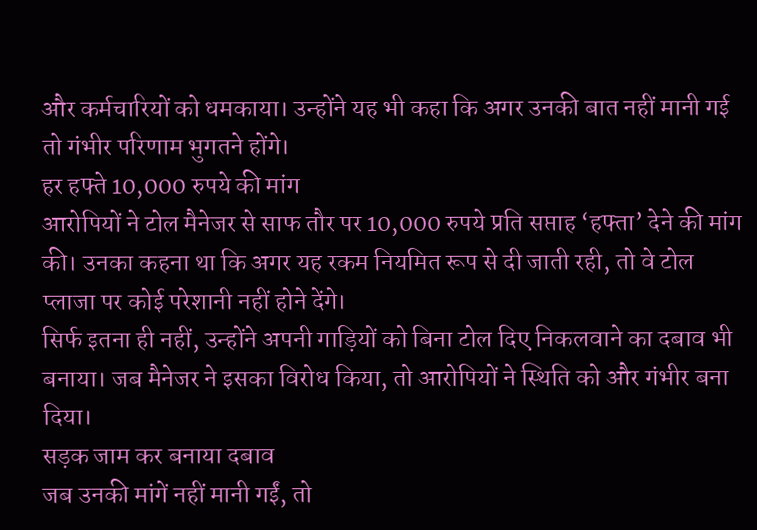और कर्मचारियों को धमकाया। उन्होंने यह भी कहा कि अगर उनकी बात नहीं मानी गई तो गंभीर परिणाम भुगतने होंगे।
हर हफ्ते 10,000 रुपये की मांग
आरोपियों ने टोल मैनेजर से साफ तौर पर 10,000 रुपये प्रति सप्ताह ‘हफ्ता’ देने की मांग की। उनका कहना था कि अगर यह रकम नियमित रूप से दी जाती रही, तो वे टोल प्लाजा पर कोई परेशानी नहीं होने देंगे।
सिर्फ इतना ही नहीं, उन्होंने अपनी गाड़ियों को बिना टोल दिए निकलवाने का दबाव भी बनाया। जब मैनेजर ने इसका विरोध किया, तो आरोपियों ने स्थिति को और गंभीर बना दिया।
सड़क जाम कर बनाया दबाव
जब उनकी मांगें नहीं मानी गईं, तो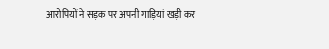आरोपियों ने सड़क पर अपनी गाड़ियां खड़ी कर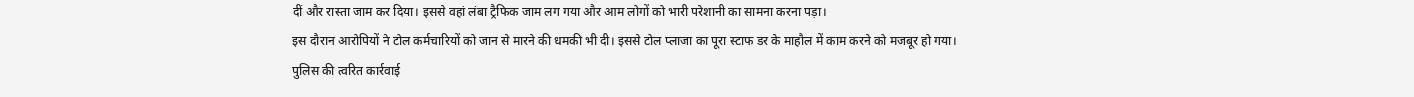दीं और रास्ता जाम कर दिया। इससे वहां लंबा ट्रैफिक जाम लग गया और आम लोगों को भारी परेशानी का सामना करना पड़ा।
इस दौरान आरोपियों ने टोल कर्मचारियों को जान से मारने की धमकी भी दी। इससे टोल प्लाजा का पूरा स्टाफ डर के माहौल में काम करने को मजबूर हो गया।
पुलिस की त्वरित कार्रवाई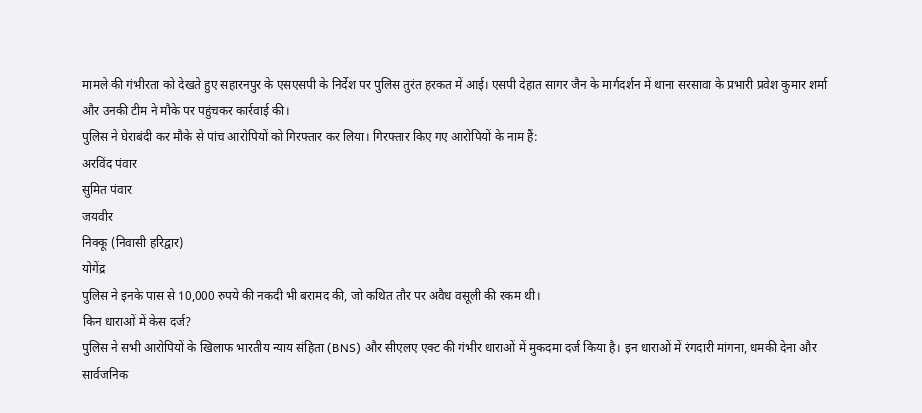मामले की गंभीरता को देखते हुए सहारनपुर के एसएसपी के निर्देश पर पुलिस तुरंत हरकत में आई। एसपी देहात सागर जैन के मार्गदर्शन में थाना सरसावा के प्रभारी प्रवेश कुमार शर्मा और उनकी टीम ने मौके पर पहुंचकर कार्रवाई की।
पुलिस ने घेराबंदी कर मौके से पांच आरोपियों को गिरफ्तार कर लिया। गिरफ्तार किए गए आरोपियों के नाम हैं:
अरविंद पंवार
सुमित पंवार
जयवीर
निक्कू (निवासी हरिद्वार)
योगेंद्र
पुलिस ने इनके पास से 10,000 रुपये की नकदी भी बरामद की, जो कथित तौर पर अवैध वसूली की रकम थी।
किन धाराओं में केस दर्ज?
पुलिस ने सभी आरोपियों के खिलाफ भारतीय न्याय संहिता (BNS) और सीएलए एक्ट की गंभीर धाराओं में मुकदमा दर्ज किया है। इन धाराओं में रंगदारी मांगना, धमकी देना और सार्वजनिक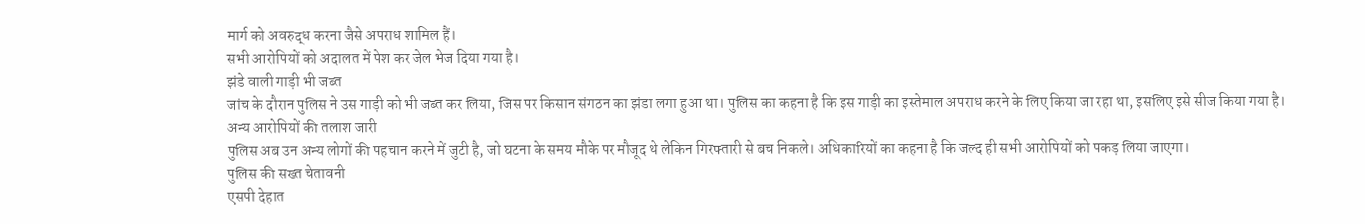मार्ग को अवरुद्ध करना जैसे अपराध शामिल हैं।
सभी आरोपियों को अदालत में पेश कर जेल भेज दिया गया है।
झंडे वाली गाड़ी भी जब्त
जांच के दौरान पुलिस ने उस गाड़ी को भी जब्त कर लिया, जिस पर किसान संगठन का झंडा लगा हुआ था। पुलिस का कहना है कि इस गाड़ी का इस्तेमाल अपराध करने के लिए किया जा रहा था, इसलिए इसे सीज किया गया है।
अन्य आरोपियों की तलाश जारी
पुलिस अब उन अन्य लोगों की पहचान करने में जुटी है, जो घटना के समय मौके पर मौजूद थे लेकिन गिरफ्तारी से बच निकले। अधिकारियों का कहना है कि जल्द ही सभी आरोपियों को पकड़ लिया जाएगा।
पुलिस की सख्त चेतावनी
एसपी देहात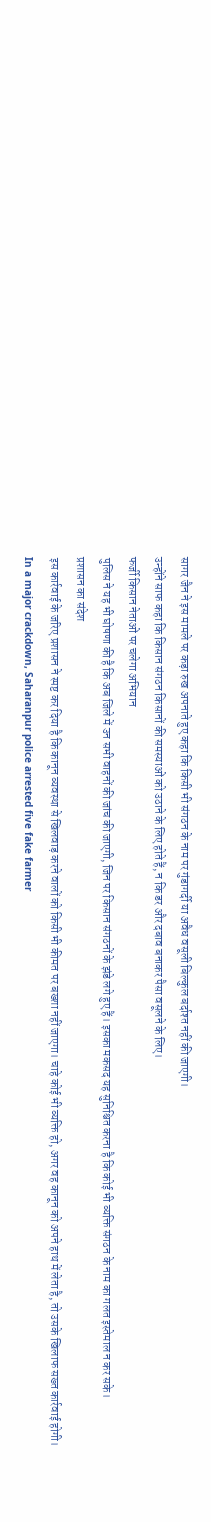सागर जैन ने इस मामले पर कड़ा रुख अपनाते हुए कहा कि किसी भी संगठन के नाम पर गुंडागर्दी या अवैध वसूली बिल्कुल बर्दाश्त नहीं की जाएगी।
उन्होंने साफ कहा कि किसान संगठन किसानों की समस्याओं को उठाने के लिए होते हैं, न कि डर और दबाव बनाकर पैसा वसूलने के लिए।
फर्जी किसान नेताओं पर चलेगा अभियान
पुलिस ने यह भी घोषणा की है कि अब जिले में उन सभी वाहनों की जांच की जाएगी, जिन पर किसान संगठनों के झंडे लगे हुए हैं। इसका मकसद यह सुनिश्चित करना है कि कोई भी व्यक्ति संगठन के नाम का गलत इस्तेमाल न कर सके।
प्रशासन का संदेश
इस कार्रवाई के जरिए प्रशासन ने स्पष्ट कर दिया है कि कानून व्यवस्था से खिलवाड़ करने वालों को किसी भी कीमत पर बख्शा नहीं जाएगा। चाहे कोई भी व्यक्ति हो, अगर वह कानून को अपने हाथ में लेता है, तो उसके खिलाफ सख्त कार्रवाई होगी।
In a major crackdown, Saharanpur police arrested five fake farmer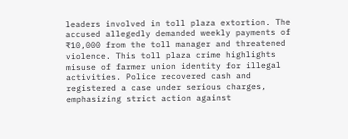leaders involved in toll plaza extortion. The accused allegedly demanded weekly payments of ₹10,000 from the toll manager and threatened violence. This toll plaza crime highlights misuse of farmer union identity for illegal activities. Police recovered cash and registered a case under serious charges, emphasizing strict action against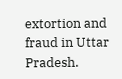extortion and fraud in Uttar Pradesh.